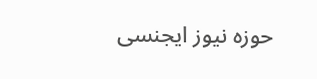حوزہ نیوز ایجنسی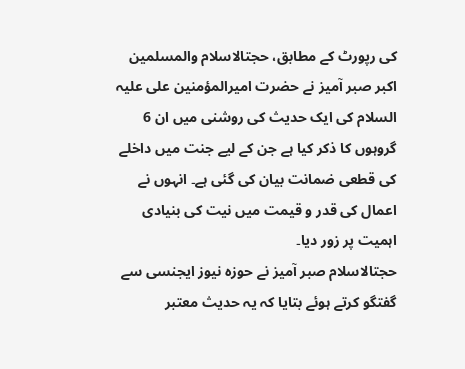کی رپورٹ کے مطابق، حجتالاسلام والمسلمین اکبر صبر آمیز نے حضرت امیرالمؤمنین علی علیہ السلام کی ایک حدیث کی روشنی میں ان 6 گروہوں کا ذکر کیا ہے جن کے لیے جنت میں داخلے کی قطعی ضمانت بیان کی گئی ہے۔ انہوں نے اعمال کی قدر و قیمت میں نیت کی بنیادی اہمیت پر زور دیا۔
حجتالاسلام صبر آمیز نے حوزہ نیوز ایجنسی سے گفتگو کرتے ہوئے بتایا کہ یہ حدیث معتبر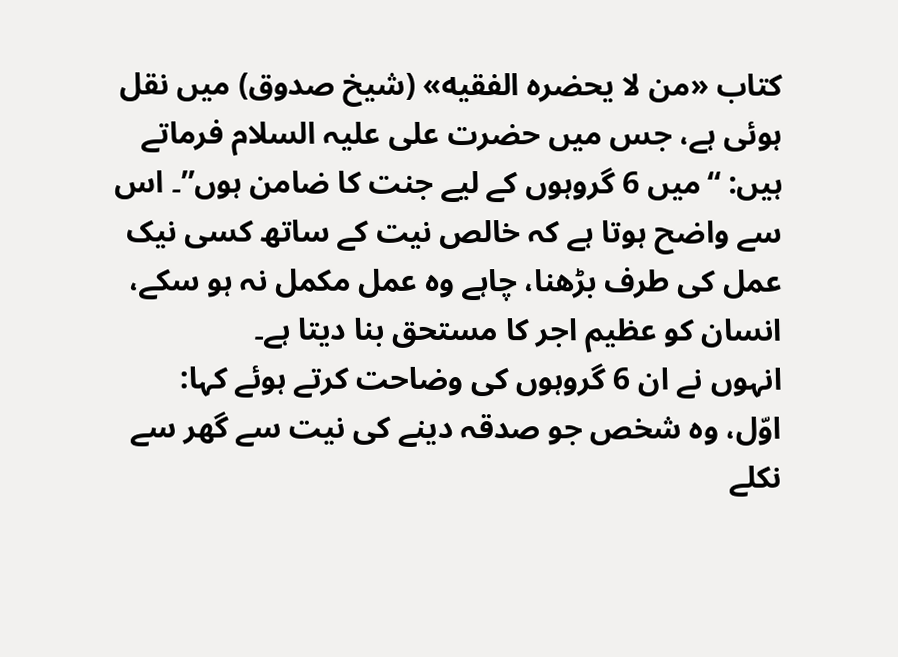کتاب «من لا یحضره الفقیه» (شیخ صدوق) میں نقل ہوئی ہے، جس میں حضرت علی علیہ السلام فرماتے ہیں: “میں 6 گروہوں کے لیے جنت کا ضامن ہوں”۔ اس سے واضح ہوتا ہے کہ خالص نیت کے ساتھ کسی نیک عمل کی طرف بڑھنا، چاہے وہ عمل مکمل نہ ہو سکے، انسان کو عظیم اجر کا مستحق بنا دیتا ہے۔
انہوں نے ان 6 گروہوں کی وضاحت کرتے ہوئے کہا:
اوّل، وہ شخص جو صدقہ دینے کی نیت سے گھر سے نکلے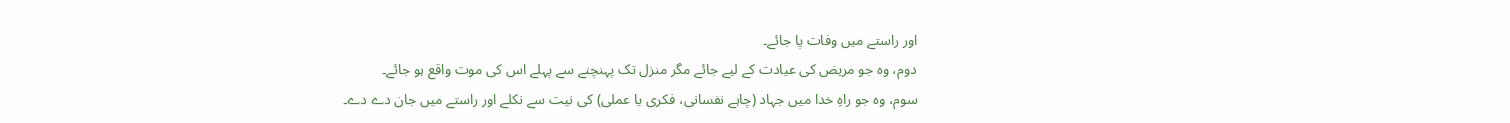اور راستے میں وفات پا جائے۔
دوم، وہ جو مریض کی عیادت کے لیے جائے مگر منزل تک پہنچنے سے پہلے اس کی موت واقع ہو جائے۔
سوم، وہ جو راہِ خدا میں جہاد (چاہے نفسانی، فکری یا عملی) کی نیت سے نکلے اور راستے میں جان دے دے۔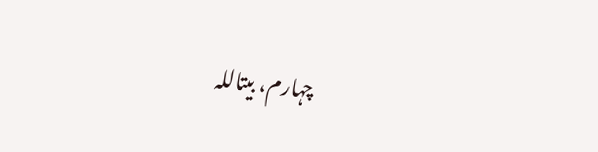چہارم، بیتاللہ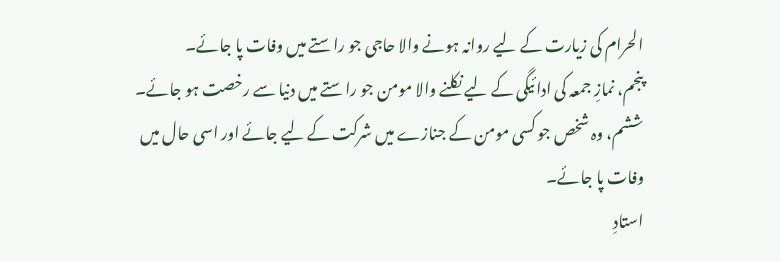الحرام کی زیارت کے لیے روانہ ہونے والا حاجی جو راستے میں وفات پا جائے۔
پنجم، نمازِ جمعہ کی ادائیگی کے لیے نکلنے والا مومن جو راستے میں دنیا سے رخصت ہو جائے۔
ششم، وہ شخص جو کسی مومن کے جنازے میں شرکت کے لیے جائے اور اسی حال میں وفات پا جائے۔
استادِ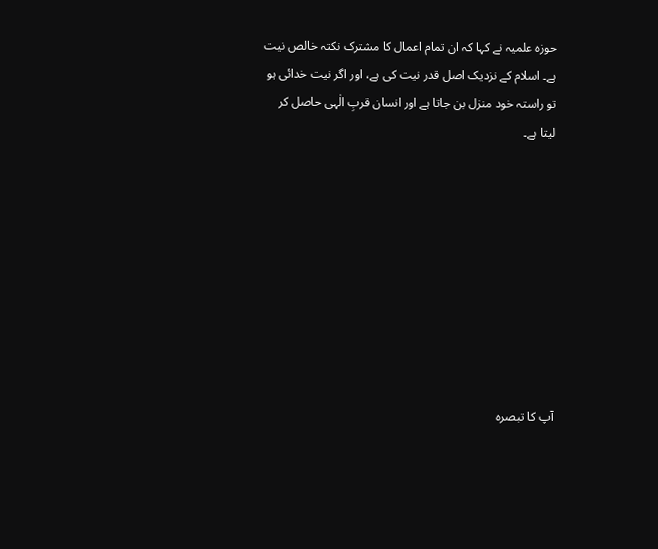حوزہ علمیہ نے کہا کہ ان تمام اعمال کا مشترک نکتہ خالص نیت ہے۔ اسلام کے نزدیک اصل قدر نیت کی ہے، اور اگر نیت خدائی ہو تو راستہ خود منزل بن جاتا ہے اور انسان قربِ الٰہی حاصل کر لیتا ہے۔









آپ کا تبصرہ